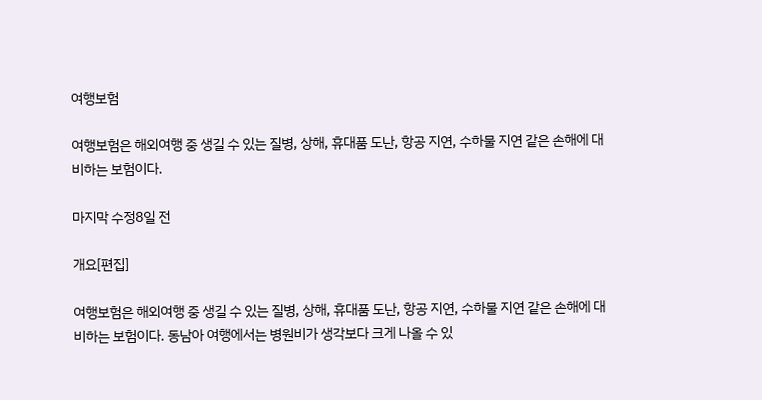여행보험

여행보험은 해외여행 중 생길 수 있는 질병, 상해, 휴대품 도난, 항공 지연, 수하물 지연 같은 손해에 대비하는 보험이다.

마지막 수정8일 전

개요[편집]

여행보험은 해외여행 중 생길 수 있는 질병, 상해, 휴대품 도난, 항공 지연, 수하물 지연 같은 손해에 대비하는 보험이다. 동남아 여행에서는 병원비가 생각보다 크게 나올 수 있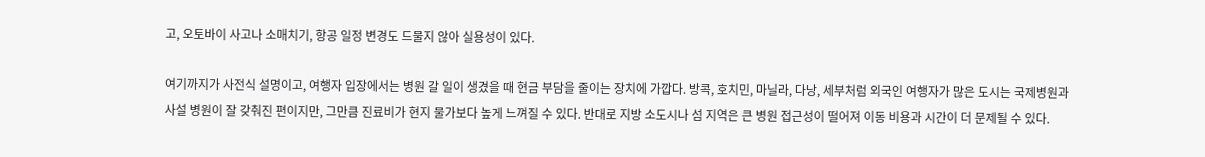고, 오토바이 사고나 소매치기, 항공 일정 변경도 드물지 않아 실용성이 있다.

여기까지가 사전식 설명이고, 여행자 입장에서는 병원 갈 일이 생겼을 때 현금 부담을 줄이는 장치에 가깝다. 방콕, 호치민, 마닐라, 다낭, 세부처럼 외국인 여행자가 많은 도시는 국제병원과 사설 병원이 잘 갖춰진 편이지만, 그만큼 진료비가 현지 물가보다 높게 느껴질 수 있다. 반대로 지방 소도시나 섬 지역은 큰 병원 접근성이 떨어져 이동 비용과 시간이 더 문제될 수 있다.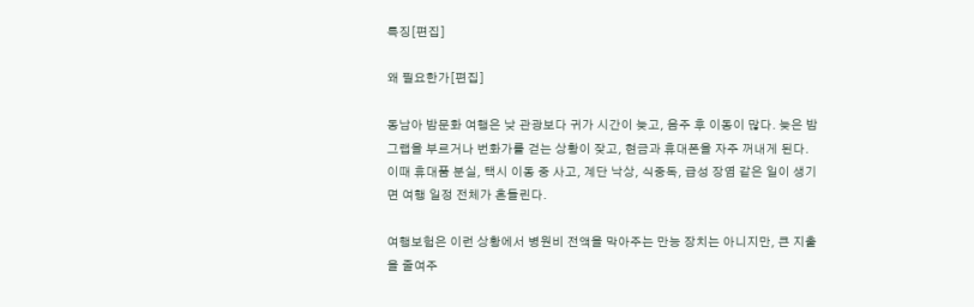특징[편집]

왜 필요한가[편집]

동남아 밤문화 여행은 낮 관광보다 귀가 시간이 늦고, 음주 후 이동이 많다. 늦은 밤 그랩을 부르거나 번화가를 걷는 상황이 잦고, 현금과 휴대폰을 자주 꺼내게 된다. 이때 휴대품 분실, 택시 이동 중 사고, 계단 낙상, 식중독, 급성 장염 같은 일이 생기면 여행 일정 전체가 흔들린다.

여행보험은 이런 상황에서 병원비 전액을 막아주는 만능 장치는 아니지만, 큰 지출을 줄여주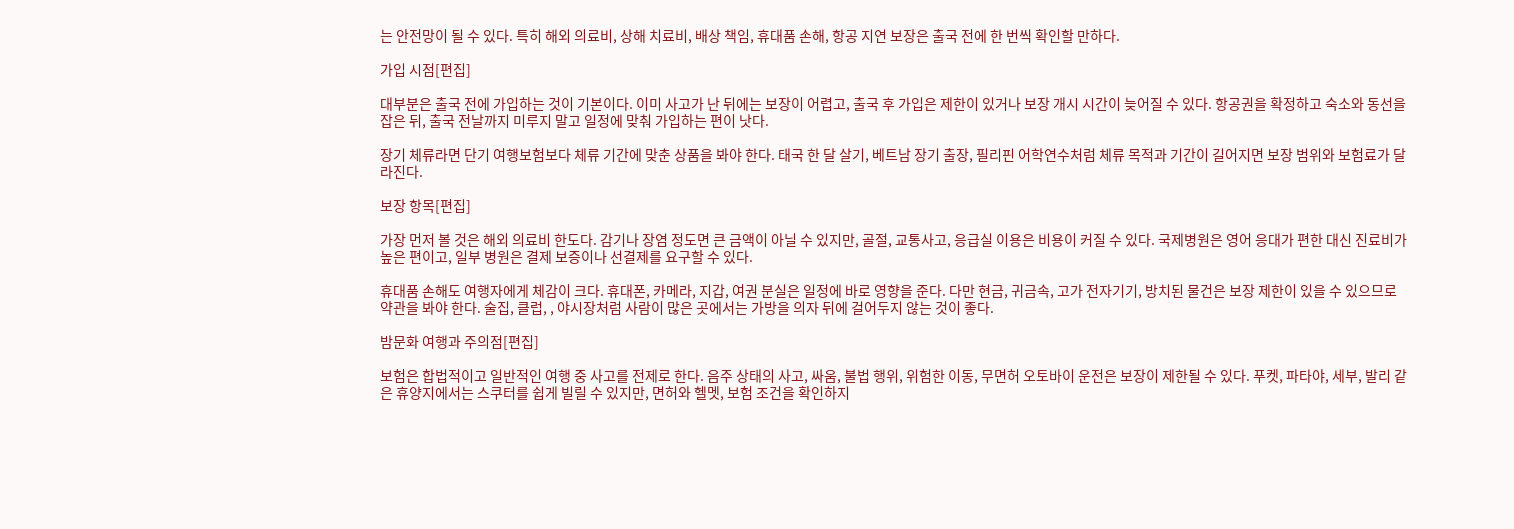는 안전망이 될 수 있다. 특히 해외 의료비, 상해 치료비, 배상 책임, 휴대품 손해, 항공 지연 보장은 출국 전에 한 번씩 확인할 만하다.

가입 시점[편집]

대부분은 출국 전에 가입하는 것이 기본이다. 이미 사고가 난 뒤에는 보장이 어렵고, 출국 후 가입은 제한이 있거나 보장 개시 시간이 늦어질 수 있다. 항공권을 확정하고 숙소와 동선을 잡은 뒤, 출국 전날까지 미루지 말고 일정에 맞춰 가입하는 편이 낫다.

장기 체류라면 단기 여행보험보다 체류 기간에 맞춘 상품을 봐야 한다. 태국 한 달 살기, 베트남 장기 출장, 필리핀 어학연수처럼 체류 목적과 기간이 길어지면 보장 범위와 보험료가 달라진다.

보장 항목[편집]

가장 먼저 볼 것은 해외 의료비 한도다. 감기나 장염 정도면 큰 금액이 아닐 수 있지만, 골절, 교통사고, 응급실 이용은 비용이 커질 수 있다. 국제병원은 영어 응대가 편한 대신 진료비가 높은 편이고, 일부 병원은 결제 보증이나 선결제를 요구할 수 있다.

휴대품 손해도 여행자에게 체감이 크다. 휴대폰, 카메라, 지갑, 여권 분실은 일정에 바로 영향을 준다. 다만 현금, 귀금속, 고가 전자기기, 방치된 물건은 보장 제한이 있을 수 있으므로 약관을 봐야 한다. 술집, 클럽, , 야시장처럼 사람이 많은 곳에서는 가방을 의자 뒤에 걸어두지 않는 것이 좋다.

밤문화 여행과 주의점[편집]

보험은 합법적이고 일반적인 여행 중 사고를 전제로 한다. 음주 상태의 사고, 싸움, 불법 행위, 위험한 이동, 무면허 오토바이 운전은 보장이 제한될 수 있다. 푸켓, 파타야, 세부, 발리 같은 휴양지에서는 스쿠터를 쉽게 빌릴 수 있지만, 면허와 헬멧, 보험 조건을 확인하지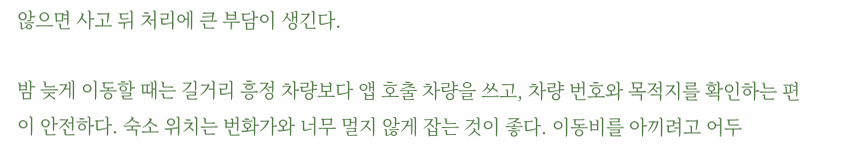않으면 사고 뒤 처리에 큰 부담이 생긴다.

밤 늦게 이동할 때는 길거리 흥정 차량보다 앱 호출 차량을 쓰고, 차량 번호와 목적지를 확인하는 편이 안전하다. 숙소 위치는 번화가와 너무 멀지 않게 잡는 것이 좋다. 이동비를 아끼려고 어두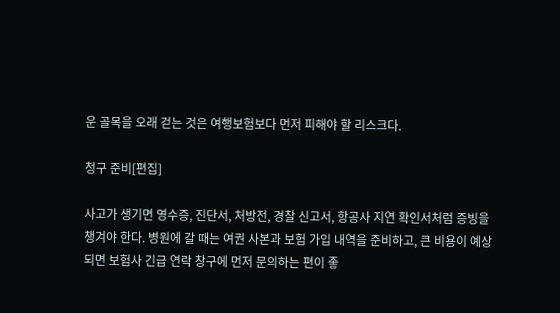운 골목을 오래 걷는 것은 여행보험보다 먼저 피해야 할 리스크다.

청구 준비[편집]

사고가 생기면 영수증, 진단서, 처방전, 경찰 신고서, 항공사 지연 확인서처럼 증빙을 챙겨야 한다. 병원에 갈 때는 여권 사본과 보험 가입 내역을 준비하고, 큰 비용이 예상되면 보험사 긴급 연락 창구에 먼저 문의하는 편이 좋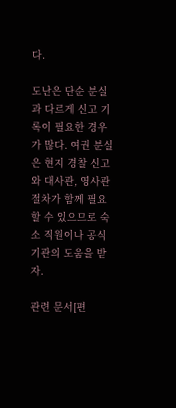다.

도난은 단순 분실과 다르게 신고 기록이 필요한 경우가 많다. 여권 분실은 현지 경찰 신고와 대사관, 영사관 절차가 함께 필요할 수 있으므로 숙소 직원이나 공식 기관의 도움을 받자.

관련 문서[편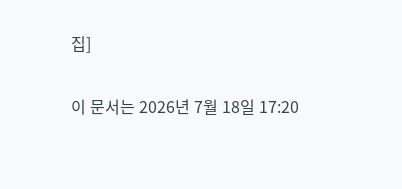집]

이 문서는 2026년 7월 18일 17:20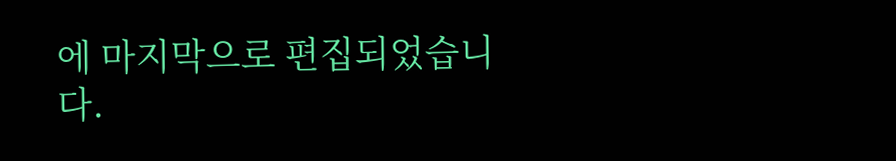에 마지막으로 편집되었습니다.